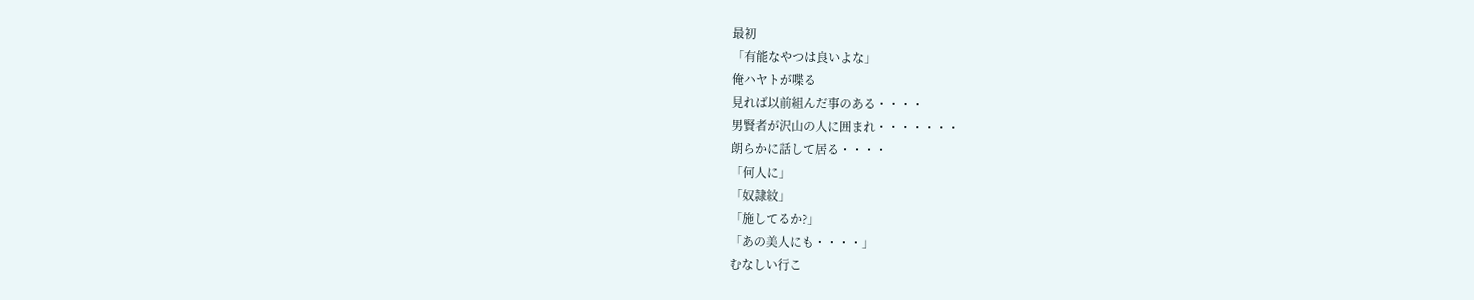最初
「有能なやつは良いよな」
俺ハヤトが喋る
見れば以前組んだ事のある・・・・
男賢者が沢山の人に囲まれ・・・・・・・
朗らかに話して居る・・・・
「何人に」
「奴隷紋」
「施してるか?」
「あの美人にも・・・・」
むなしい行こ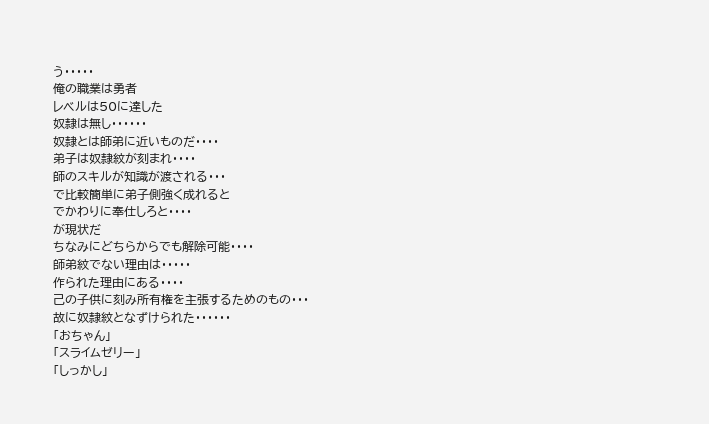う・・・・・
俺の職業は勇者
レベルは50に達した
奴隷は無し・・・・・・
奴隷とは師弟に近いものだ・・・・
弟子は奴隷紋が刻まれ・・・・
師のスキルが知識が渡される・・・
で比較簡単に弟子側強く成れると
でかわりに奉仕しろと・・・・
が現状だ
ちなみにどちらからでも解除可能・・・・
師弟紋でない理由は・・・・・
作られた理由にある・・・・
己の子供に刻み所有権を主張するためのもの・・・
故に奴隷紋となずけられた・・・・・・
「おちゃん」
「スライムゼリー」
「しっかし」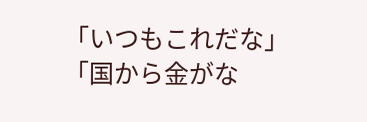「いつもこれだな」
「国から金がな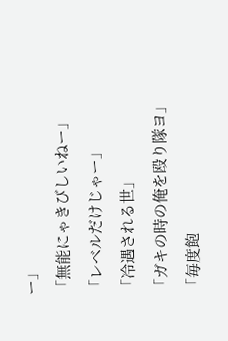ー」
「無能にゃきびしいねー」
「レベルだけじゃー」
「冷遇される世」
「ガキの時の俺を殴り隊ヨ」
「毎度飽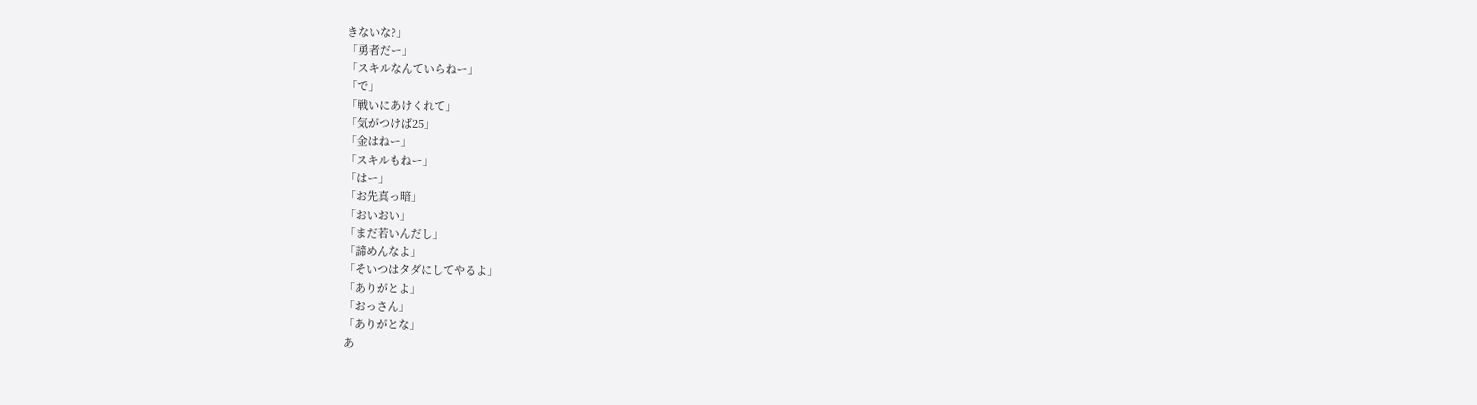きないな?」
「勇者だー」
「スキルなんていらねー」
「で」
「戦いにあけくれて」
「気がつけば25」
「金はねー」
「スキルもねー」
「はー」
「お先真っ暗」
「おいおい」
「まだ若いんだし」
「諦めんなよ」
「そいつはタダにしてやるよ」
「ありがとよ」
「おっさん」
「ありがとな」
あ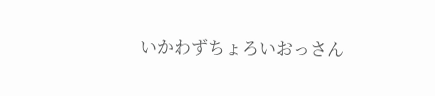いかわずちょろいおっさん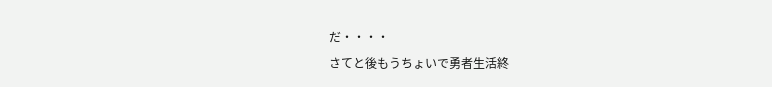だ・・・・
さてと後もうちょいで勇者生活終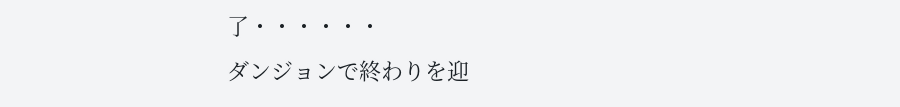了・・・・・・
ダンジョンで終わりを迎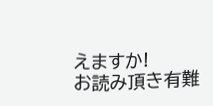えますか!
お読み頂き有難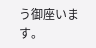う御座います。